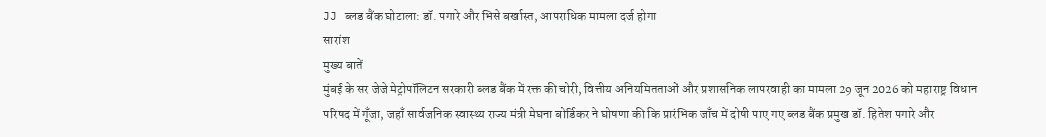JJ ब्लड बैंक घोटाला: डॉ. पगारे और भिसे बर्खास्त, आपराधिक मामला दर्ज होगा
सारांश
मुख्य बातें
मुंबई के सर जेजे मेट्रोपॉलिटन सरकारी ब्लड बैंक में रक्त की चोरी, वित्तीय अनियमितताओं और प्रशासनिक लापरवाही का मामला 29 जून 2026 को महाराष्ट्र विधान परिषद में गूँजा, जहाँ सार्वजनिक स्वास्थ्य राज्य मंत्री मेघना बोर्डिकर ने घोषणा की कि प्रारंभिक जाँच में दोषी पाए गए ब्लड बैंक प्रमुख डॉ. हितेश पगारे और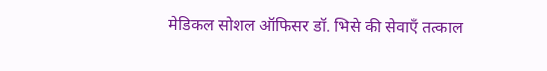मेडिकल सोशल ऑफिसर डॉ. भिसे की सेवाएँ तत्काल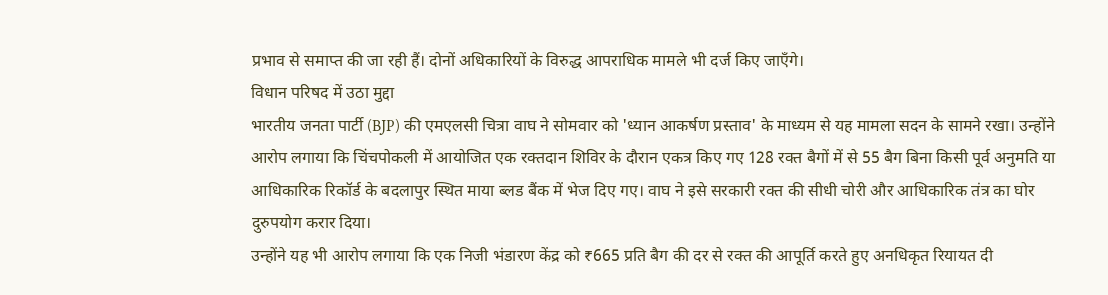प्रभाव से समाप्त की जा रही हैं। दोनों अधिकारियों के विरुद्ध आपराधिक मामले भी दर्ज किए जाएँगे।
विधान परिषद में उठा मुद्दा
भारतीय जनता पार्टी (BJP) की एमएलसी चित्रा वाघ ने सोमवार को 'ध्यान आकर्षण प्रस्ताव' के माध्यम से यह मामला सदन के सामने रखा। उन्होंने आरोप लगाया कि चिंचपोकली में आयोजित एक रक्तदान शिविर के दौरान एकत्र किए गए 128 रक्त बैगों में से 55 बैग बिना किसी पूर्व अनुमति या आधिकारिक रिकॉर्ड के बदलापुर स्थित माया ब्लड बैंक में भेज दिए गए। वाघ ने इसे सरकारी रक्त की सीधी चोरी और आधिकारिक तंत्र का घोर दुरुपयोग करार दिया।
उन्होंने यह भी आरोप लगाया कि एक निजी भंडारण केंद्र को ₹665 प्रति बैग की दर से रक्त की आपूर्ति करते हुए अनधिकृत रियायत दी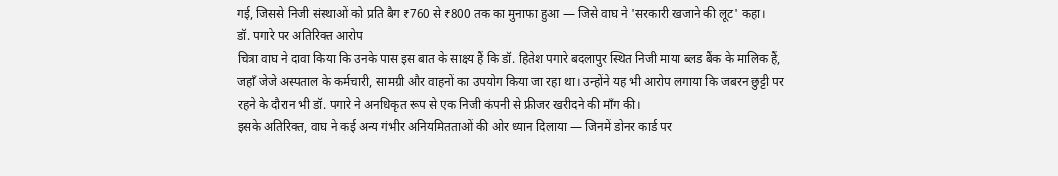गई, जिससे निजी संस्थाओं को प्रति बैग ₹760 से ₹800 तक का मुनाफा हुआ — जिसे वाघ ने 'सरकारी खजाने की लूट' कहा।
डॉ. पगारे पर अतिरिक्त आरोप
चित्रा वाघ ने दावा किया कि उनके पास इस बात के साक्ष्य हैं कि डॉ. हितेश पगारे बदलापुर स्थित निजी माया ब्लड बैंक के मालिक हैं, जहाँ जेजे अस्पताल के कर्मचारी, सामग्री और वाहनों का उपयोग किया जा रहा था। उन्होंने यह भी आरोप लगाया कि जबरन छुट्टी पर रहने के दौरान भी डॉ. पगारे ने अनधिकृत रूप से एक निजी कंपनी से फ्रीजर खरीदने की माँग की।
इसके अतिरिक्त, वाघ ने कई अन्य गंभीर अनियमितताओं की ओर ध्यान दिलाया — जिनमें डोनर कार्ड पर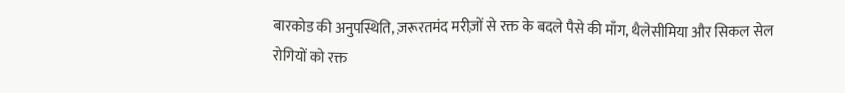बारकोड की अनुपस्थिति, ज़रूरतमंद मरीज़ों से रक्त के बदले पैसे की माँग, थैलेसीमिया और सिकल सेल रोगियों को रक्त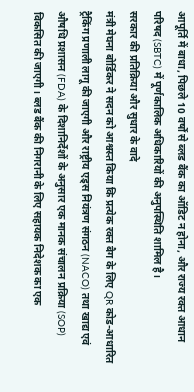आपूर्ति में बाधा, पिछले 10 वर्षों से ब्लड बैंक का ऑडिट न होना, और राज्य रक्त आधान परिषद (SBTC) में पूर्णकालिक अधिकारियों की अनुपस्थिति शामिल है।
सरकार की प्रतिक्रिया और सुधार के वादे
मंत्री मेघना बोर्डिकर ने सदन को आश्वस्त किया कि प्रत्येक रक्त बैग के लिए QR कोड-आधारित ट्रैकिंग प्रणाली लागू की जाएगी और राष्ट्रीय एड्स नियंत्रण संगठन (NACO) तथा खाद्य एवं औषधि प्रशासन (FDA) के दिशानिर्देशों के अनुसार एक मानक संचालन प्रक्रिया (SOP) विकसित की जाएगी। ब्लड बैंक की निगरानी के लिए सहायक निदेशक का एक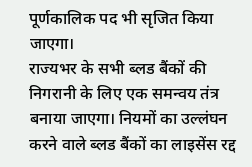पूर्णकालिक पद भी सृजित किया जाएगा।
राज्यभर के सभी ब्लड बैंकों की निगरानी के लिए एक समन्वय तंत्र बनाया जाएगा। नियमों का उल्लंघन करने वाले ब्लड बैंकों का लाइसेंस रद्द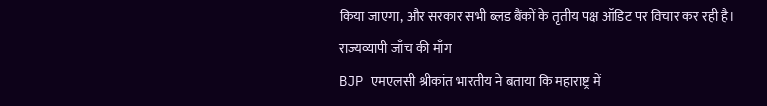किया जाएगा, और सरकार सभी ब्लड बैंकों के तृतीय पक्ष ऑडिट पर विचार कर रही है।
राज्यव्यापी जाँच की माँग
BJP एमएलसी श्रीकांत भारतीय ने बताया कि महाराष्ट्र में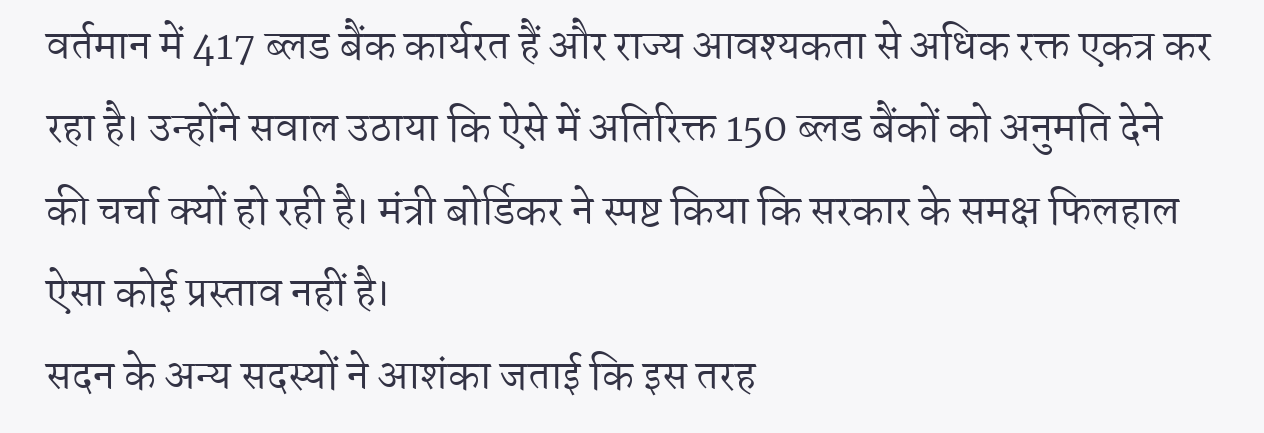वर्तमान में 417 ब्लड बैंक कार्यरत हैं और राज्य आवश्यकता से अधिक रक्त एकत्र कर रहा है। उन्होंने सवाल उठाया कि ऐसे में अतिरिक्त 150 ब्लड बैंकों को अनुमति देने की चर्चा क्यों हो रही है। मंत्री बोर्डिकर ने स्पष्ट किया कि सरकार के समक्ष फिलहाल ऐसा कोई प्रस्ताव नहीं है।
सदन के अन्य सदस्यों ने आशंका जताई कि इस तरह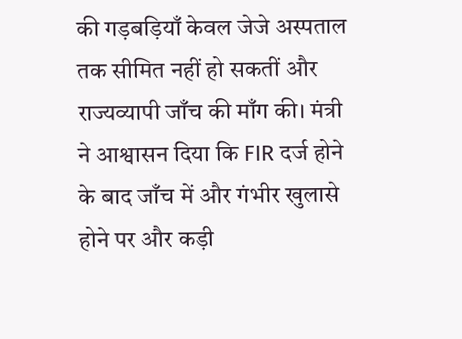की गड़बड़ियाँ केवल जेजे अस्पताल तक सीमित नहीं हो सकतीं और राज्यव्यापी जाँच की माँग की। मंत्री ने आश्वासन दिया कि FIR दर्ज होने के बाद जाँच में और गंभीर खुलासे होने पर और कड़ी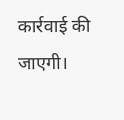कार्रवाई की जाएगी।